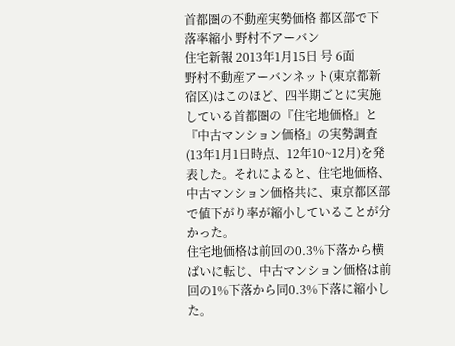首都圏の不動産実勢価格 都区部で下落率縮小 野村不アーバン
住宅新報 2013年1月15日 号 6面
野村不動産アーバンネット(東京都新宿区)はこのほど、四半期ごとに実施している首都圏の『住宅地価格』と『中古マンション価格』の実勢調査(13年1月1日時点、12年10~12月)を発表した。それによると、住宅地価格、中古マンション価格共に、東京都区部で値下がり率が縮小していることが分かった。
住宅地価格は前回の0.3%下落から横ばいに転じ、中古マンション価格は前回の1%下落から同0.3%下落に縮小した。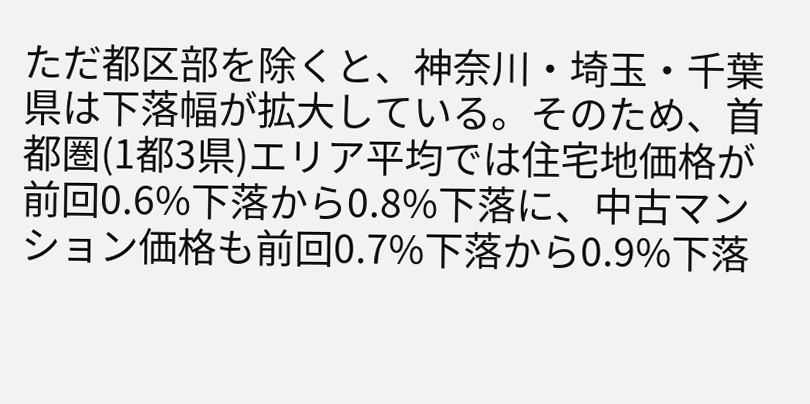ただ都区部を除くと、神奈川・埼玉・千葉県は下落幅が拡大している。そのため、首都圏(1都3県)エリア平均では住宅地価格が前回0.6%下落から0.8%下落に、中古マンション価格も前回0.7%下落から0.9%下落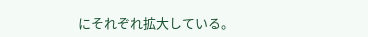にそれぞれ拡大している。